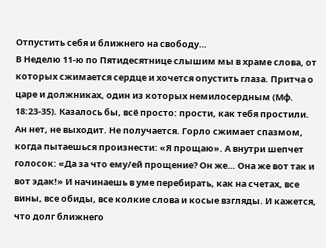Отпустить себя и ближнего на свободу…
В Неделю 11-ю по Пятидесятнице слышим мы в храме слова, от которых сжимается сердце и хочется опустить глаза. Притча о царе и должниках, один из которых немилосердным (Мф. 18:23-35). Казалось бы, всё просто: прости, как тебя простили. Ан нет, не выходит. Не получается. Горло сжимает спазмом, когда пытаешься произнести: «Я прощаю». А внутри шепчет голосок: «Да за что ему/ей прощение? Он же… Она же вот так и вот эдак!» И начинаешь в уме перебирать, как на счетах, все вины, все обиды, все колкие слова и косые взгляды. И кажется, что долг ближнего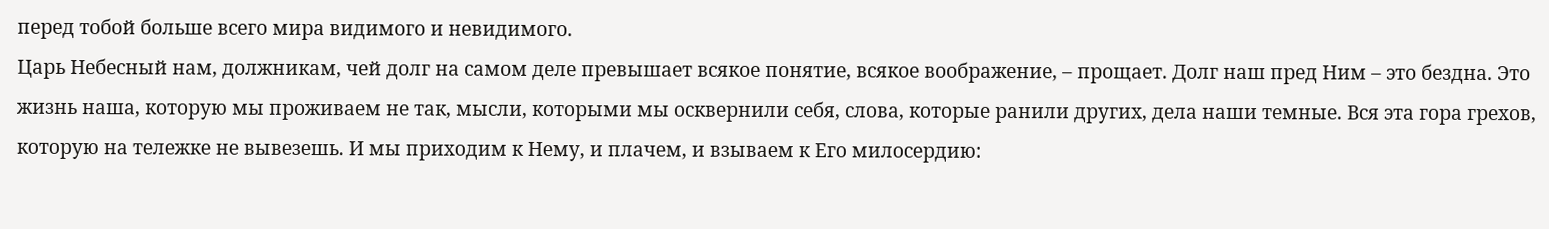перед тобой больше всего мира видимого и невидимого.
Царь Небесный нам, должникам, чей долг на самом деле превышает всякое понятие, всякое воображение, – прощает. Долг наш пред Ним – это бездна. Это жизнь наша, которую мы проживаем не так, мысли, которыми мы осквернили себя, слова, которые ранили других, дела наши темные. Вся эта гора грехов, которую на тележке не вывезешь. И мы приходим к Нему, и плачем, и взываем к Его милосердию: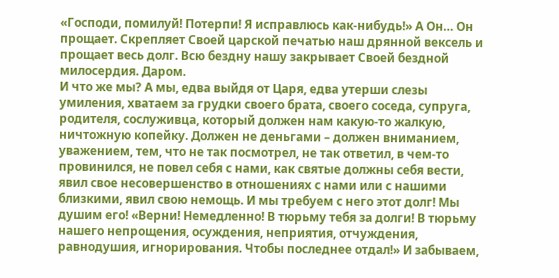«Господи, помилуй! Потерпи! Я исправлюсь как-нибудь!» А Он… Он прощает. Скрепляет Своей царской печатью наш дрянной вексель и прощает весь долг. Всю бездну нашу закрывает Своей бездной милосердия. Даром.
И что же мы? А мы, едва выйдя от Царя, едва утерши слезы умиления, хватаем за грудки своего брата, своего соседа, супруга, родителя, сослуживца, который должен нам какую-то жалкую, ничтожную копейку. Должен не деньгами – должен вниманием, уважением, тем, что не так посмотрел, не так ответил, в чем-то провинился, не повел себя с нами, как святые должны себя вести, явил свое несовершенство в отношениях с нами или с нашими близкими, явил свою немощь. И мы требуем с него этот долг! Мы душим его! «Верни! Немедленно! В тюрьму тебя за долги! В тюрьму нашего непрощения, осуждения, неприятия, отчуждения, равнодушия, игнорирования. Чтобы последнее отдал!» И забываем,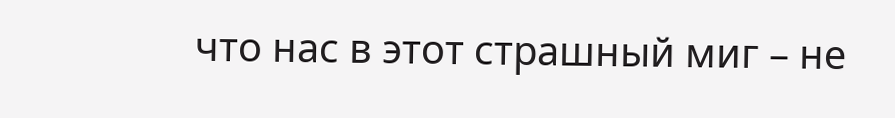что нас в этот страшный миг – не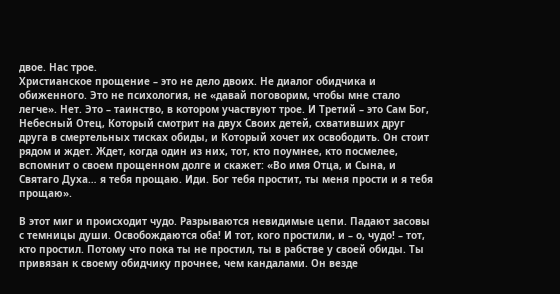двое. Нас трое.
Христианское прощение – это не дело двоих. Не диалог обидчика и обиженного. Это не психология, не «давай поговорим, чтобы мне стало легче». Нет. Это – таинство, в котором участвуют трое. И Третий – это Сам Бог, Небесный Отец, Который смотрит на двух Своих детей, схвативших друг друга в смертельных тисках обиды, и Который хочет их освободить. Он стоит рядом и ждет. Ждет, когда один из них, тот, кто поумнее, кто посмелее, вспомнит о своем прощенном долге и скажет: «Во имя Отца, и Сына, и Святаго Духа… я тебя прощаю. Иди. Бог тебя простит, ты меня прости и я тебя прощаю».

В этот миг и происходит чудо. Разрываются невидимые цепи. Падают засовы с темницы души. Освобождаются оба! И тот, кого простили, и – о, чудо! – тот, кто простил. Потому что пока ты не простил, ты в рабстве у своей обиды. Ты привязан к своему обидчику прочнее, чем кандалами. Он везде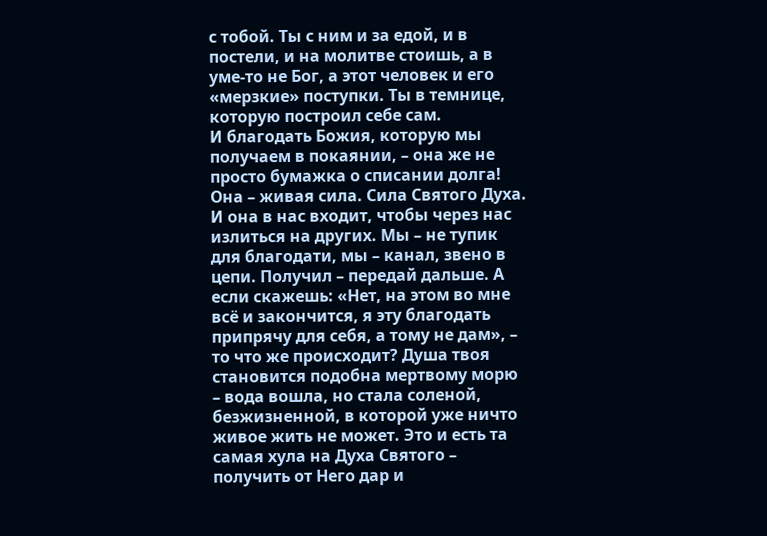с тобой. Ты с ним и за едой, и в постели, и на молитве стоишь, а в уме-то не Бог, а этот человек и его «мерзкие» поступки. Ты в темнице, которую построил себе сам.
И благодать Божия, которую мы получаем в покаянии, – она же не просто бумажка о списании долга! Она – живая сила. Сила Святого Духа. И она в нас входит, чтобы через нас излиться на других. Мы – не тупик для благодати, мы – канал, звено в цепи. Получил – передай дальше. А если скажешь: «Нет, на этом во мне всё и закончится, я эту благодать припрячу для себя, а тому не дам», – то что же происходит? Душа твоя становится подобна мертвому морю – вода вошла, но стала соленой, безжизненной, в которой уже ничто живое жить не может. Это и есть та самая хула на Духа Святого – получить от Него дар и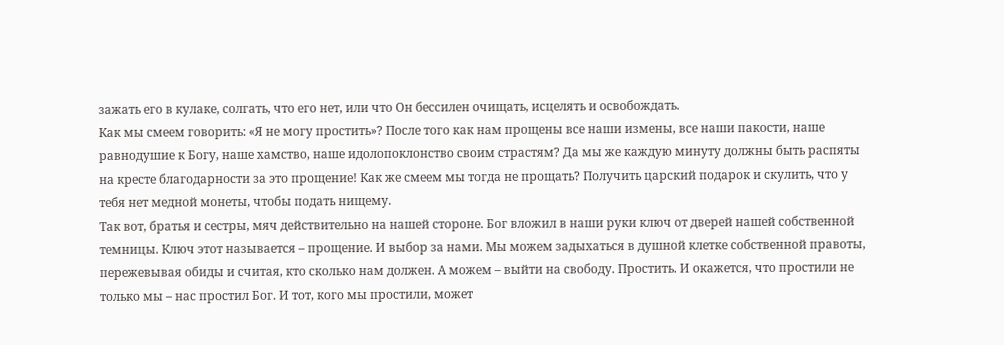зажать его в кулаке, солгать, что его нет, или что Он бессилен очищать, исцелять и освобождать.
Как мы смеем говорить: «Я не могу простить»? После того как нам прощены все наши измены, все наши пакости, наше равнодушие к Богу, наше хамство, наше идолопоклонство своим страстям? Да мы же каждую минуту должны быть распяты на кресте благодарности за это прощение! Как же смеем мы тогда не прощать? Получить царский подарок и скулить, что у тебя нет медной монеты, чтобы подать нищему.
Так вот, братья и сестры, мяч действительно на нашей стороне. Бог вложил в наши руки ключ от дверей нашей собственной темницы. Ключ этот называется – прощение. И выбор за нами. Мы можем задыхаться в душной клетке собственной правоты, пережевывая обиды и считая, кто сколько нам должен. А можем – выйти на свободу. Простить. И окажется, что простили не только мы – нас простил Бог. И тот, кого мы простили, может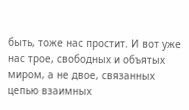быть, тоже нас простит. И вот уже нас трое, свободных и объятых миром, а не двое, связанных цепью взаимных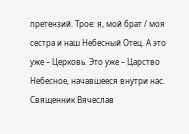претензий. Трое: я, мой брат / моя сестра и наш Небесный Отец. А это уже – Церковь. Это уже – Царство Небесное, начавшееся внутри нас.
Священник Вячеслав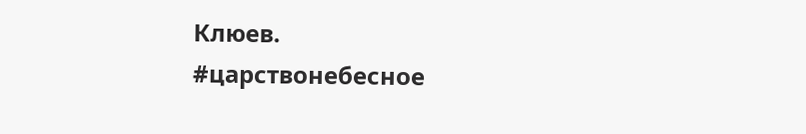Клюев.
#царствонебесное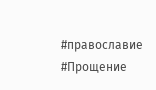#православие #Прощение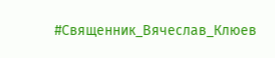#Священник_Вячеслав_Клюев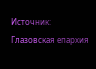Источник: Глазовская епархия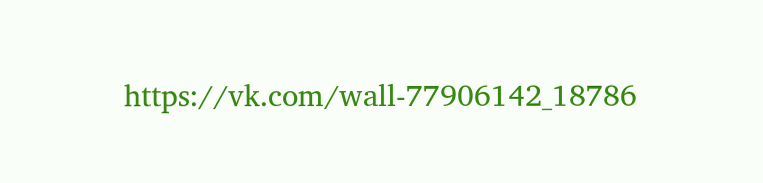https://vk.com/wall-77906142_18786